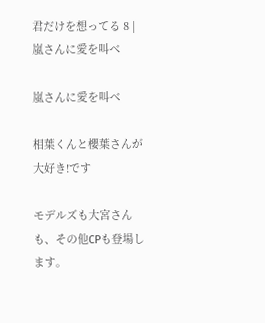君だけを想ってる 8 | 嵐さんに愛を叫べ

嵐さんに愛を叫べ

相葉くんと櫻葉さんが大好き!です

モデルズも大宮さんも、その他CPも登場します。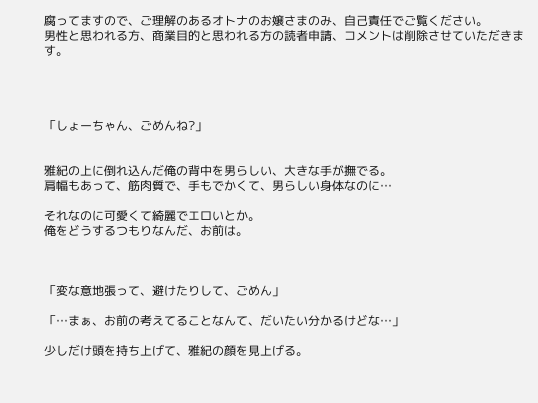腐ってますので、ご理解のあるオトナのお嬢さまのみ、自己責任でご覧ください。
男性と思われる方、商業目的と思われる方の読者申請、コメントは削除させていただきます。




「しょーちゃん、ごめんね?」


雅紀の上に倒れ込んだ俺の背中を男らしい、大きな手が撫でる。
肩幅もあって、筋肉質で、手もでかくて、男らしい身体なのに…

それなのに可愛くて綺麗でエロいとか。
俺をどうするつもりなんだ、お前は。



「変な意地張って、避けたりして、ごめん」

「…まぁ、お前の考えてることなんて、だいたい分かるけどな…」

少しだけ頭を持ち上げて、雅紀の顔を見上げる。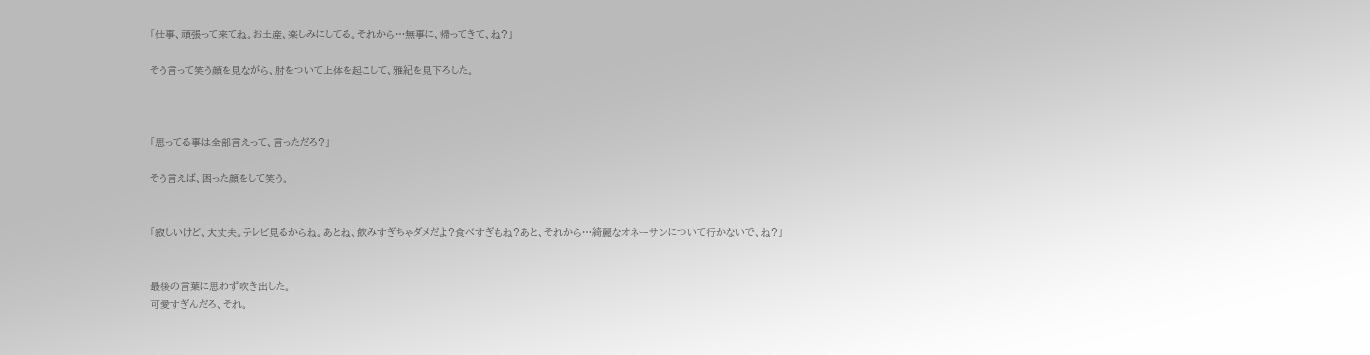「仕事、頑張って来てね。お土産、楽しみにしてる。それから…無事に、帰ってきて、ね?」

そう言って笑う顔を見ながら、肘をついて上体を起こして、雅紀を見下ろした。



「思ってる事は全部言えって、言っただろ?」

そう言えば、困った顔をして笑う。


「寂しいけど、大丈夫。テレビ見るからね。あとね、飲みすぎちゃダメだよ?食べすぎもね?あと、それから…綺麗なオネーサンについて行かないで、ね?」


最後の言葉に思わず吹き出した。
可愛すぎんだろ、それ。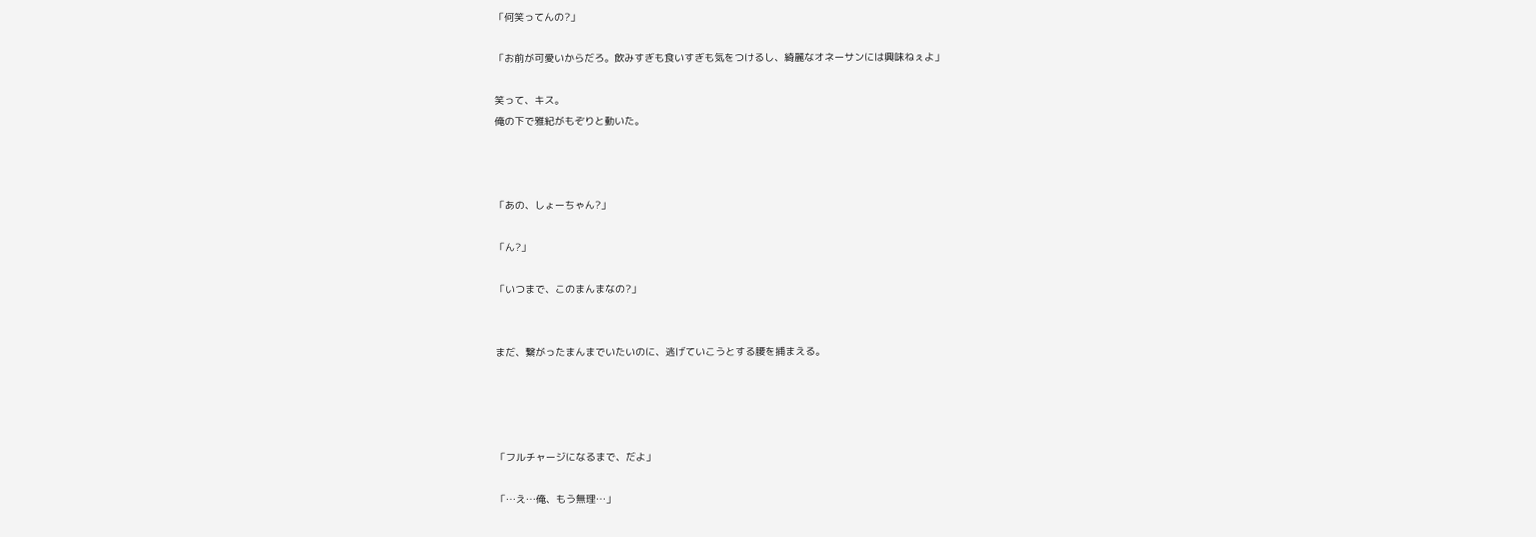「何笑ってんの?」

「お前が可愛いからだろ。飲みすぎも食いすぎも気をつけるし、綺麗なオネーサンには興味ねぇよ」

笑って、キス。
俺の下で雅紀がもぞりと動いた。



「あの、しょーちゃん?」

「ん?」

「いつまで、このまんまなの?」


まだ、繋がったまんまでいたいのに、逃げていこうとする腰を捕まえる。




「フルチャージになるまで、だよ」

「…え…俺、もう無理…」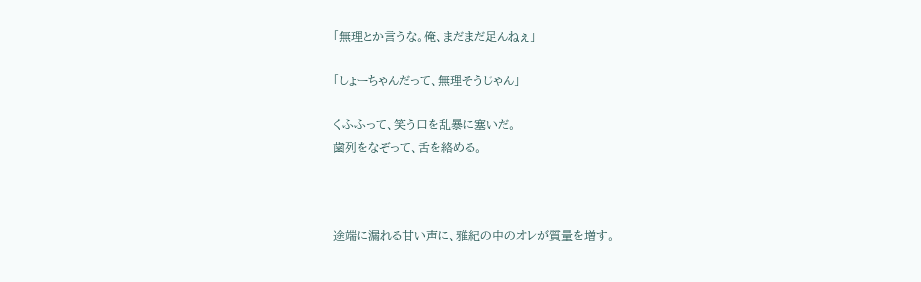「無理とか言うな。俺、まだまだ足んねぇ」

「しょーちゃんだって、無理そうじゃん」

くふふって、笑う口を乱暴に塞いだ。
歯列をなぞって、舌を絡める。



途端に漏れる甘い声に、雅紀の中のオレが質量を増す。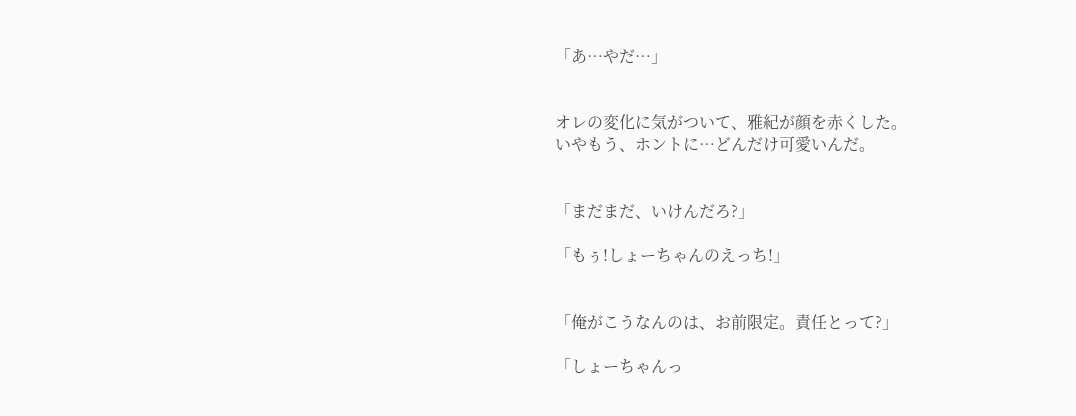「あ…やだ…」


オレの変化に気がついて、雅紀が顔を赤くした。
いやもう、ホントに…どんだけ可愛いんだ。


「まだまだ、いけんだろ?」

「もぅ!しょーちゃんのえっち!」


「俺がこうなんのは、お前限定。責任とって?」

「しょーちゃんっ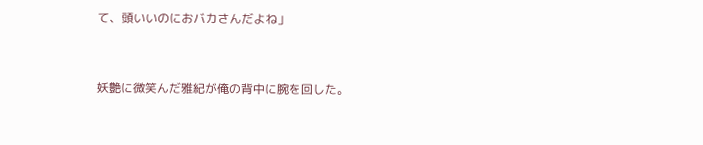て、頭いいのにおバカさんだよね」


妖艶に微笑んだ雅紀が俺の背中に腕を回した。